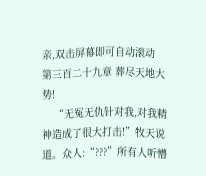亲,双击屏幕即可自动滚动
第三百二十九章 葬尽天地大势!
    “无冤无仇针对我,对我精神造成了很大打击!”牧天说道。众人:“???”所有人听懵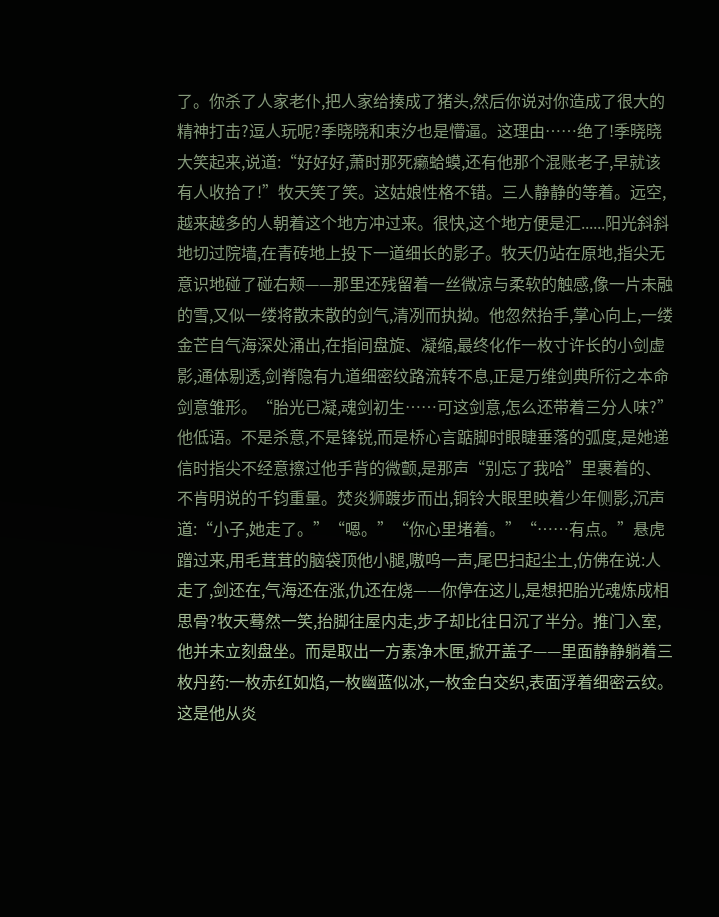了。你杀了人家老仆,把人家给揍成了猪头,然后你说对你造成了很大的精神打击?逗人玩呢?季晓晓和束汐也是懵逼。这理由……绝了!季晓晓大笑起来,说道:“好好好,萧时那死癞蛤蟆,还有他那个混账老子,早就该有人收拾了!”牧天笑了笑。这姑娘性格不错。三人静静的等着。远空,越来越多的人朝着这个地方冲过来。很快,这个地方便是汇......阳光斜斜地切过院墙,在青砖地上投下一道细长的影子。牧天仍站在原地,指尖无意识地碰了碰右颊——那里还残留着一丝微凉与柔软的触感,像一片未融的雪,又似一缕将散未散的剑气,清冽而执拗。他忽然抬手,掌心向上,一缕金芒自气海深处涌出,在指间盘旋、凝缩,最终化作一枚寸许长的小剑虚影,通体剔透,剑脊隐有九道细密纹路流转不息,正是万维剑典所衍之本命剑意雏形。“胎光已凝,魂剑初生……可这剑意,怎么还带着三分人味?”他低语。不是杀意,不是锋锐,而是桥心言踮脚时眼睫垂落的弧度,是她递信时指尖不经意擦过他手背的微颤,是那声“别忘了我哈”里裹着的、不肯明说的千钧重量。焚炎狮踱步而出,铜铃大眼里映着少年侧影,沉声道:“小子,她走了。”“嗯。”“你心里堵着。”“……有点。”悬虎蹭过来,用毛茸茸的脑袋顶他小腿,嗷呜一声,尾巴扫起尘土,仿佛在说:人走了,剑还在,气海还在涨,仇还在烧——你停在这儿,是想把胎光魂炼成相思骨?牧天蓦然一笑,抬脚往屋内走,步子却比往日沉了半分。推门入室,他并未立刻盘坐。而是取出一方素净木匣,掀开盖子——里面静静躺着三枚丹药:一枚赤红如焰,一枚幽蓝似冰,一枚金白交织,表面浮着细密云纹。这是他从炎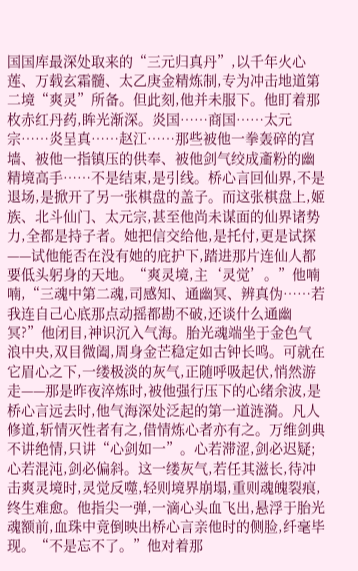国国库最深处取来的“三元归真丹”,以千年火心莲、万载玄霜髓、太乙庚金精炼制,专为冲击地道第二境“爽灵”所备。但此刻,他并未服下。他盯着那枚赤红丹药,眸光渐深。炎国……商国……太元宗……炎呈真……赵江……那些被他一拳轰碎的宫墙、被他一指镇压的供奉、被他剑气绞成齑粉的幽精境高手……不是结束,是引线。桥心言回仙界,不是退场,是掀开了另一张棋盘的盖子。而这张棋盘上,姬族、北斗仙门、太元宗,甚至他尚未谋面的仙界诸势力,全都是持子者。她把信交给他,是托付,更是试探——试他能否在没有她的庇护下,踏进那片连仙人都要低头躬身的天地。“爽灵境,主‘灵觉’。”他喃喃,“三魂中第二魂,司感知、通幽冥、辨真伪……若我连自己心底那点动摇都勘不破,还谈什么通幽冥?”他闭目,神识沉入气海。胎光魂端坐于金色气浪中央,双目微阖,周身金芒稳定如古钟长鸣。可就在它眉心之下,一缕极淡的灰气,正随呼吸起伏,悄然游走——那是昨夜淬炼时,被他强行压下的心绪余波,是桥心言远去时,他气海深处泛起的第一道涟漪。凡人修道,斩情灭性者有之,借情炼心者亦有之。万维剑典不讲绝情,只讲“心剑如一”。心若滞涩,剑必迟疑;心若混沌,剑必偏斜。这一缕灰气,若任其滋长,待冲击爽灵境时,灵觉反噬,轻则境界崩塌,重则魂魄裂痕,终生难愈。他指尖一弹,一滴心头血飞出,悬浮于胎光魂额前,血珠中竟倒映出桥心言亲他时的侧脸,纤毫毕现。“不是忘不了。”他对着那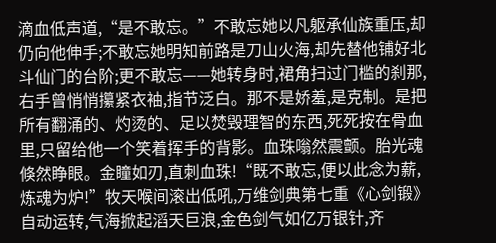滴血低声道,“是不敢忘。”不敢忘她以凡躯承仙族重压,却仍向他伸手;不敢忘她明知前路是刀山火海,却先替他铺好北斗仙门的台阶;更不敢忘——她转身时,裙角扫过门槛的刹那,右手曾悄悄攥紧衣袖,指节泛白。那不是娇羞,是克制。是把所有翻涌的、灼烫的、足以焚毁理智的东西,死死按在骨血里,只留给他一个笑着挥手的背影。血珠嗡然震颤。胎光魂倏然睁眼。金瞳如刃,直刺血珠!“既不敢忘,便以此念为薪,炼魂为炉!”牧天喉间滚出低吼,万维剑典第七重《心剑锻》自动运转,气海掀起滔天巨浪,金色剑气如亿万银针,齐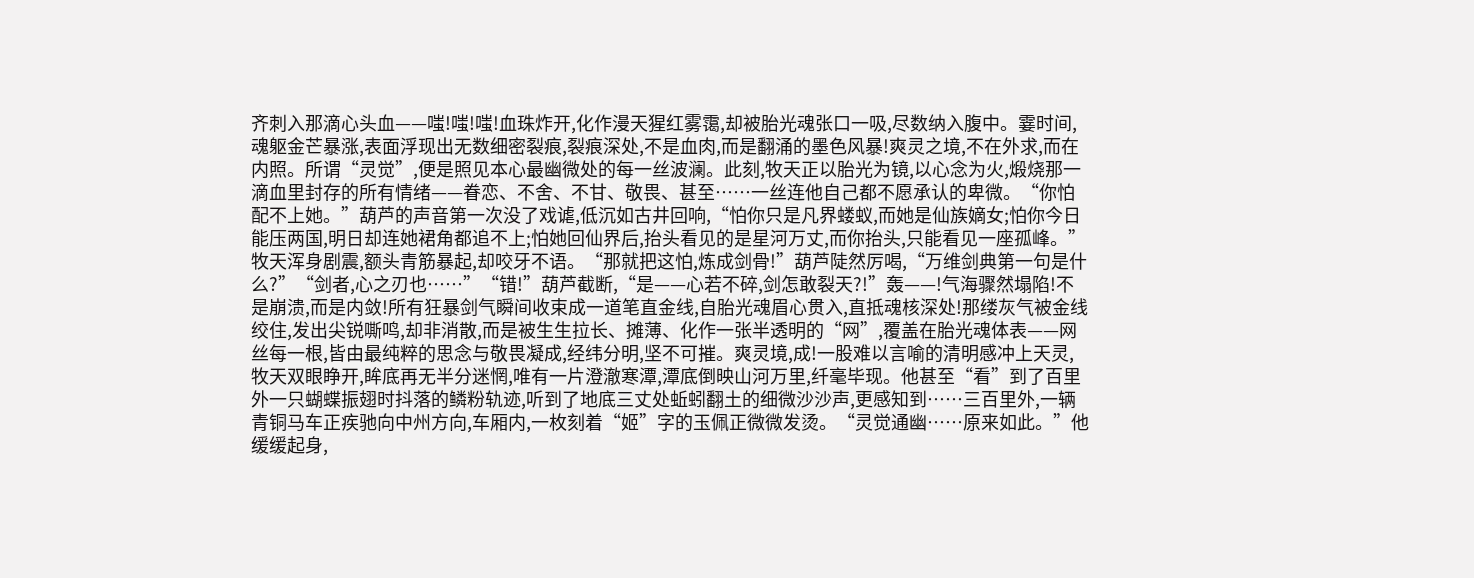齐刺入那滴心头血——嗤!嗤!嗤!血珠炸开,化作漫天猩红雾霭,却被胎光魂张口一吸,尽数纳入腹中。霎时间,魂躯金芒暴涨,表面浮现出无数细密裂痕,裂痕深处,不是血肉,而是翻涌的墨色风暴!爽灵之境,不在外求,而在内照。所谓“灵觉”,便是照见本心最幽微处的每一丝波澜。此刻,牧天正以胎光为镜,以心念为火,煅烧那一滴血里封存的所有情绪——眷恋、不舍、不甘、敬畏、甚至……一丝连他自己都不愿承认的卑微。“你怕配不上她。”葫芦的声音第一次没了戏谑,低沉如古井回响,“怕你只是凡界蝼蚁,而她是仙族嫡女;怕你今日能压两国,明日却连她裙角都追不上;怕她回仙界后,抬头看见的是星河万丈,而你抬头,只能看见一座孤峰。”牧天浑身剧震,额头青筋暴起,却咬牙不语。“那就把这怕,炼成剑骨!”葫芦陡然厉喝,“万维剑典第一句是什么?”“剑者,心之刃也……”“错!”葫芦截断,“是——心若不碎,剑怎敢裂天?!”轰——!气海骤然塌陷!不是崩溃,而是内敛!所有狂暴剑气瞬间收束成一道笔直金线,自胎光魂眉心贯入,直抵魂核深处!那缕灰气被金线绞住,发出尖锐嘶鸣,却非消散,而是被生生拉长、摊薄、化作一张半透明的“网”,覆盖在胎光魂体表——网丝每一根,皆由最纯粹的思念与敬畏凝成,经纬分明,坚不可摧。爽灵境,成!一股难以言喻的清明感冲上天灵,牧天双眼睁开,眸底再无半分迷惘,唯有一片澄澈寒潭,潭底倒映山河万里,纤毫毕现。他甚至“看”到了百里外一只蝴蝶振翅时抖落的鳞粉轨迹,听到了地底三丈处蚯蚓翻土的细微沙沙声,更感知到……三百里外,一辆青铜马车正疾驰向中州方向,车厢内,一枚刻着“姬”字的玉佩正微微发烫。“灵觉通幽……原来如此。”他缓缓起身,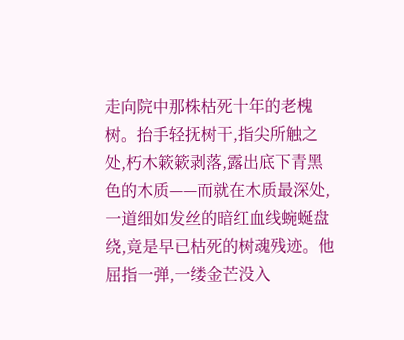走向院中那株枯死十年的老槐树。抬手轻抚树干,指尖所触之处,朽木簌簌剥落,露出底下青黑色的木质——而就在木质最深处,一道细如发丝的暗红血线蜿蜒盘绕,竟是早已枯死的树魂残迹。他屈指一弹,一缕金芒没入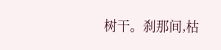树干。刹那间,枯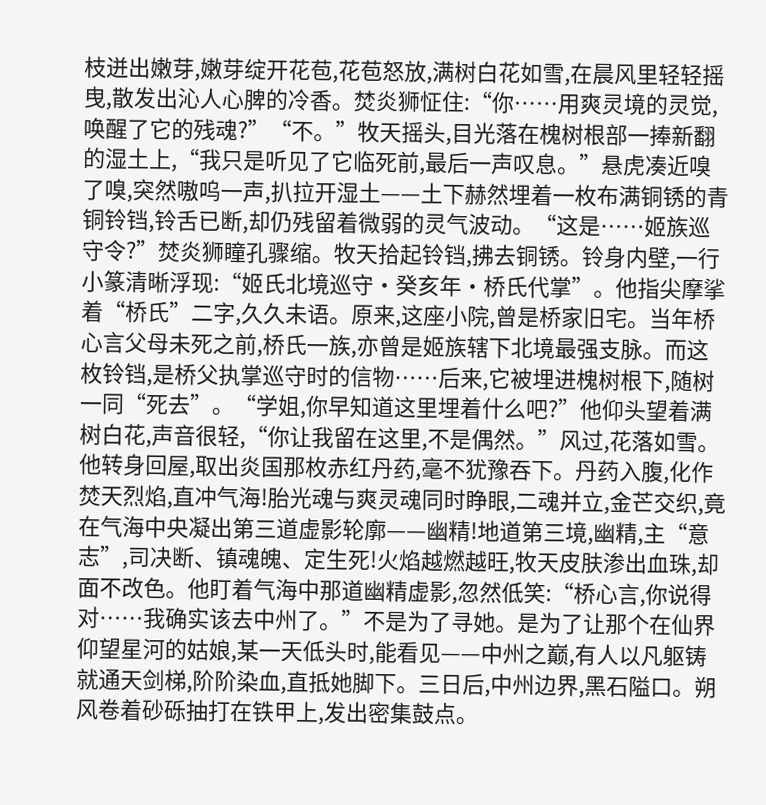枝迸出嫩芽,嫩芽绽开花苞,花苞怒放,满树白花如雪,在晨风里轻轻摇曳,散发出沁人心脾的冷香。焚炎狮怔住:“你……用爽灵境的灵觉,唤醒了它的残魂?”“不。”牧天摇头,目光落在槐树根部一捧新翻的湿土上,“我只是听见了它临死前,最后一声叹息。”悬虎凑近嗅了嗅,突然嗷呜一声,扒拉开湿土——土下赫然埋着一枚布满铜锈的青铜铃铛,铃舌已断,却仍残留着微弱的灵气波动。“这是……姬族巡守令?”焚炎狮瞳孔骤缩。牧天拾起铃铛,拂去铜锈。铃身内壁,一行小篆清晰浮现:“姬氏北境巡守·癸亥年·桥氏代掌”。他指尖摩挲着“桥氏”二字,久久未语。原来,这座小院,曾是桥家旧宅。当年桥心言父母未死之前,桥氏一族,亦曾是姬族辖下北境最强支脉。而这枚铃铛,是桥父执掌巡守时的信物……后来,它被埋进槐树根下,随树一同“死去”。“学姐,你早知道这里埋着什么吧?”他仰头望着满树白花,声音很轻,“你让我留在这里,不是偶然。”风过,花落如雪。他转身回屋,取出炎国那枚赤红丹药,毫不犹豫吞下。丹药入腹,化作焚天烈焰,直冲气海!胎光魂与爽灵魂同时睁眼,二魂并立,金芒交织,竟在气海中央凝出第三道虚影轮廓——幽精!地道第三境,幽精,主“意志”,司决断、镇魂魄、定生死!火焰越燃越旺,牧天皮肤渗出血珠,却面不改色。他盯着气海中那道幽精虚影,忽然低笑:“桥心言,你说得对……我确实该去中州了。”不是为了寻她。是为了让那个在仙界仰望星河的姑娘,某一天低头时,能看见——中州之巅,有人以凡躯铸就通天剑梯,阶阶染血,直抵她脚下。三日后,中州边界,黑石隘口。朔风卷着砂砾抽打在铁甲上,发出密集鼓点。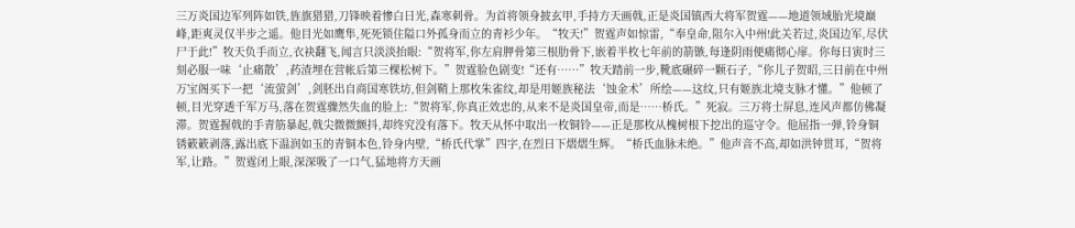三万炎国边军列阵如铁,旌旗猎猎,刀锋映着惨白日光,森寒刺骨。为首将领身披玄甲,手持方天画戟,正是炎国镇西大将军贺霆——地道领域胎光境巅峰,距爽灵仅半步之遥。他目光如鹰隼,死死锁住隘口外孤身而立的青衫少年。“牧天!”贺霆声如惊雷,“奉皇命,阻尔入中州!此关若过,炎国边军,尽伏尸于此!”牧天负手而立,衣袂翻飞,闻言只淡淡抬眼:“贺将军,你左肩胛骨第三根肋骨下,嵌着半枚七年前的箭镞,每逢阴雨便痛彻心扉。你每日寅时三刻必服一味‘止痛散’,药渣埋在营帐后第三棵松树下。”贺霆脸色剧变!“还有……”牧天踏前一步,靴底碾碎一颗石子,“你儿子贺昭,三日前在中州万宝阁买下一把‘流萤剑’,剑胚出自商国寒铁坊,但剑鞘上那枚朱雀纹,却是用姬族秘法‘蚀金术’所绘——这纹,只有姬族北境支脉才懂。”他顿了顿,目光穿透千军万马,落在贺霆骤然失血的脸上:“贺将军,你真正效忠的,从来不是炎国皇帝,而是……桥氏。”死寂。三万将士屏息,连风声都仿佛凝滞。贺霆握戟的手青筋暴起,戟尖微微颤抖,却终究没有落下。牧天从怀中取出一枚铜铃——正是那枚从槐树根下挖出的巡守令。他屈指一弹,铃身铜锈簌簌剥落,露出底下温润如玉的青铜本色,铃身内壁,“桥氏代掌”四字,在烈日下熠熠生辉。“桥氏血脉未绝。”他声音不高,却如洪钟贯耳,“贺将军,让路。”贺霆闭上眼,深深吸了一口气,猛地将方天画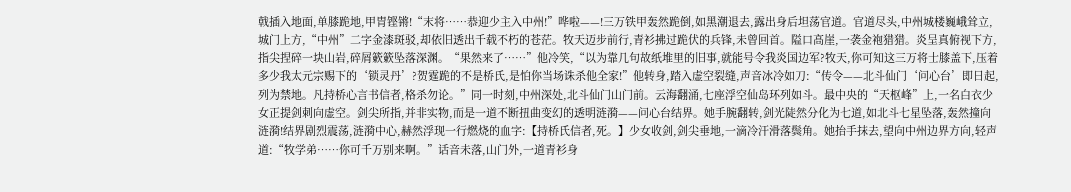戟插入地面,单膝跪地,甲胄铿锵!“末将……恭迎少主入中州!”哗啦——!三万铁甲轰然跪倒,如黑潮退去,露出身后坦荡官道。官道尽头,中州城楼巍峨耸立,城门上方,“中州”二字金漆斑驳,却依旧透出千载不朽的苍茫。牧天迈步前行,青衫拂过跪伏的兵锋,未曾回首。隘口高崖,一袭金袍猎猎。炎呈真俯视下方,指尖捏碎一块山岩,碎屑簌簌坠落深渊。“果然来了……”他冷笑,“以为靠几句故纸堆里的旧事,就能号令我炎国边军?牧天,你可知这三万将士膝盖下,压着多少我太元宗赐下的‘锁灵丹’?贺霆跪的不是桥氏,是怕你当场诛杀他全家!”他转身,踏入虚空裂缝,声音冰冷如刀:“传令——北斗仙门‘问心台’即日起,列为禁地。凡持桥心言书信者,格杀勿论。”同一时刻,中州深处,北斗仙门山门前。云海翻涌,七座浮空仙岛环列如斗。最中央的“天枢峰”上,一名白衣少女正提剑刺向虚空。剑尖所指,并非实物,而是一道不断扭曲变幻的透明涟漪——问心台结界。她手腕翻转,剑光陡然分化为七道,如北斗七星坠落,轰然撞向涟漪!结界剧烈震荡,涟漪中心,赫然浮现一行燃烧的血字:【持桥氏信者,死。】少女收剑,剑尖垂地,一滴冷汗滑落鬓角。她抬手抹去,望向中州边界方向,轻声道:“牧学弟……你可千万别来啊。”话音未落,山门外,一道青衫身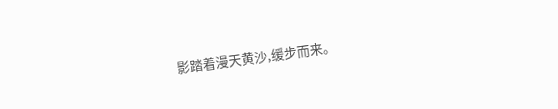影踏着漫天黄沙,缓步而来。